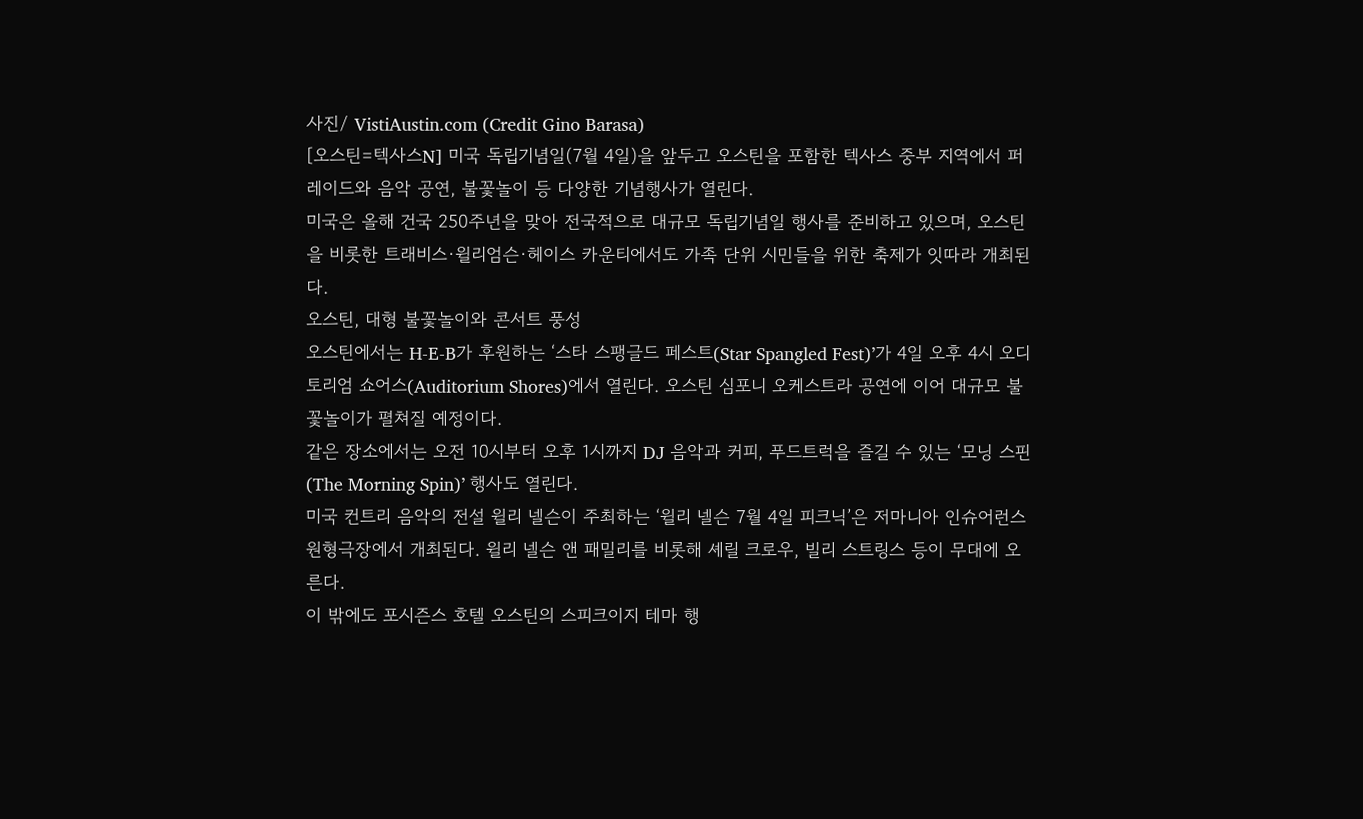사진/ VistiAustin.com (Credit Gino Barasa)
[오스틴=텍사스N] 미국 독립기념일(7월 4일)을 앞두고 오스틴을 포함한 텍사스 중부 지역에서 퍼레이드와 음악 공연, 불꽃놀이 등 다양한 기념행사가 열린다.
미국은 올해 건국 250주년을 맞아 전국적으로 대규모 독립기념일 행사를 준비하고 있으며, 오스틴을 비롯한 트래비스·윌리엄슨·헤이스 카운티에서도 가족 단위 시민들을 위한 축제가 잇따라 개최된다.
오스틴, 대형 불꽃놀이와 콘서트 풍성
오스틴에서는 H-E-B가 후원하는 ‘스타 스팽글드 페스트(Star Spangled Fest)’가 4일 오후 4시 오디토리엄 쇼어스(Auditorium Shores)에서 열린다. 오스틴 심포니 오케스트라 공연에 이어 대규모 불꽃놀이가 펼쳐질 예정이다.
같은 장소에서는 오전 10시부터 오후 1시까지 DJ 음악과 커피, 푸드트럭을 즐길 수 있는 ‘모닝 스핀(The Morning Spin)’ 행사도 열린다.
미국 컨트리 음악의 전설 윌리 넬슨이 주최하는 ‘윌리 넬슨 7월 4일 피크닉’은 저마니아 인슈어런스 원형극장에서 개최된다. 윌리 넬슨 앤 패밀리를 비롯해 셰릴 크로우, 빌리 스트링스 등이 무대에 오른다.
이 밖에도 포시즌스 호텔 오스틴의 스피크이지 테마 행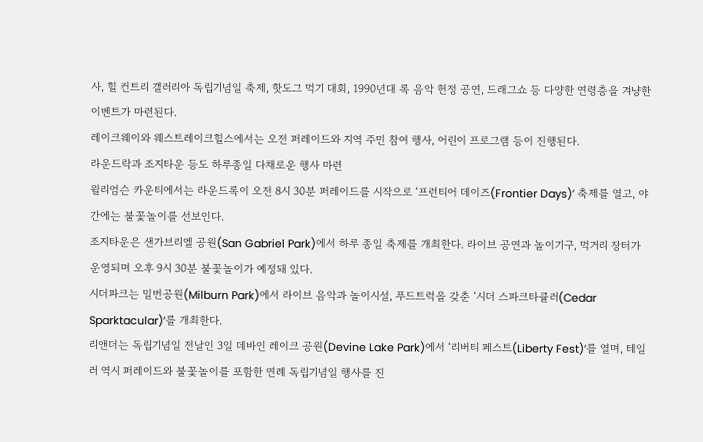사, 힐 컨트리 갤러리아 독립기념일 축제, 핫도그 먹기 대회, 1990년대 록 음악 헌정 공연, 드래그쇼 등 다양한 연령층을 겨냥한 이벤트가 마련된다.
레이크웨이와 웨스트레이크힐스에서는 오전 퍼레이드와 지역 주민 참여 행사, 어린이 프로그램 등이 진행된다.
라운드락과 조지타운 등도 하루종일 다채로운 행사 마련
윌리엄슨 카운티에서는 라운드록이 오전 8시 30분 퍼레이드를 시작으로 ‘프런티어 데이즈(Frontier Days)’ 축제를 열고, 야간에는 불꽃놀이를 선보인다.
조지타운은 샌가브리엘 공원(San Gabriel Park)에서 하루 종일 축제를 개최한다. 라이브 공연과 놀이기구, 먹거리 장터가 운영되며 오후 9시 30분 불꽃놀이가 예정돼 있다.
시더파크는 밀번공원(Milburn Park)에서 라이브 음악과 놀이시설, 푸드트럭을 갖춘 ‘시더 스파크타큘러(Cedar Sparktacular)’를 개최한다.
리앤더는 독립기념일 전날인 3일 데바인 레이크 공원(Devine Lake Park)에서 ‘리버티 페스트(Liberty Fest)’를 열며, 테일러 역시 퍼레이드와 불꽃놀이를 포함한 연례 독립기념일 행사를 진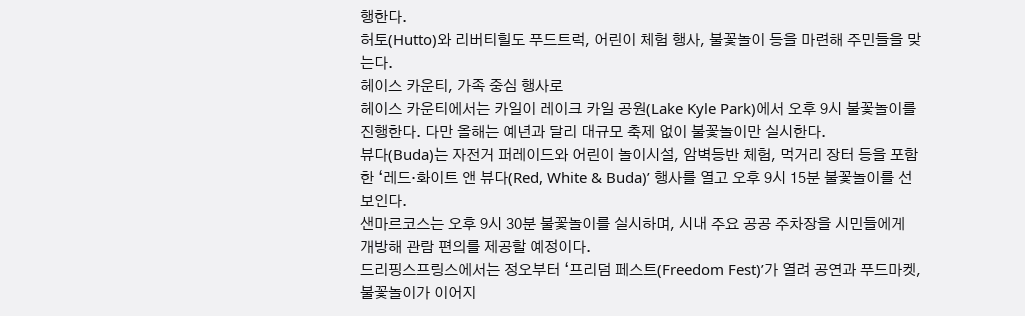행한다.
허토(Hutto)와 리버티힐도 푸드트럭, 어린이 체험 행사, 불꽃놀이 등을 마련해 주민들을 맞는다.
헤이스 카운티, 가족 중심 행사로
헤이스 카운티에서는 카일이 레이크 카일 공원(Lake Kyle Park)에서 오후 9시 불꽃놀이를 진행한다. 다만 올해는 예년과 달리 대규모 축제 없이 불꽃놀이만 실시한다.
뷰다(Buda)는 자전거 퍼레이드와 어린이 놀이시설, 암벽등반 체험, 먹거리 장터 등을 포함한 ‘레드·화이트 앤 뷰다(Red, White & Buda)’ 행사를 열고 오후 9시 15분 불꽃놀이를 선보인다.
샌마르코스는 오후 9시 30분 불꽃놀이를 실시하며, 시내 주요 공공 주차장을 시민들에게 개방해 관람 편의를 제공할 예정이다.
드리핑스프링스에서는 정오부터 ‘프리덤 페스트(Freedom Fest)’가 열려 공연과 푸드마켓, 불꽃놀이가 이어지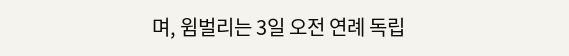며, 윔벌리는 3일 오전 연례 독립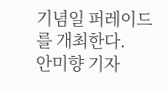기념일 퍼레이드를 개최한다.
안미향 기자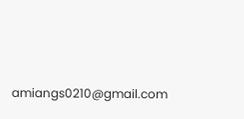amiangs0210@gmail.com